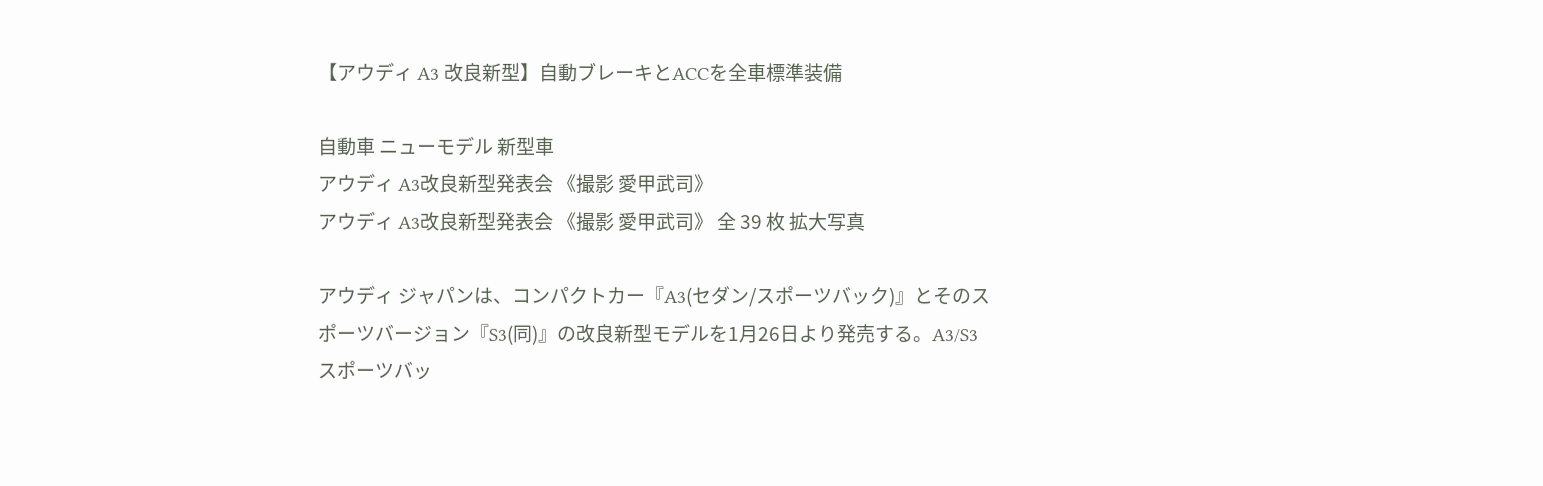【アウディ A3 改良新型】自動ブレーキとACCを全車標準装備

自動車 ニューモデル 新型車
アウディ A3改良新型発表会 《撮影 愛甲武司》
アウディ A3改良新型発表会 《撮影 愛甲武司》 全 39 枚 拡大写真

アウディ ジャパンは、コンパクトカー『A3(セダン/スポーツバック)』とそのスポーツバージョン『S3(同)』の改良新型モデルを1月26日より発売する。A3/S3スポーツバッ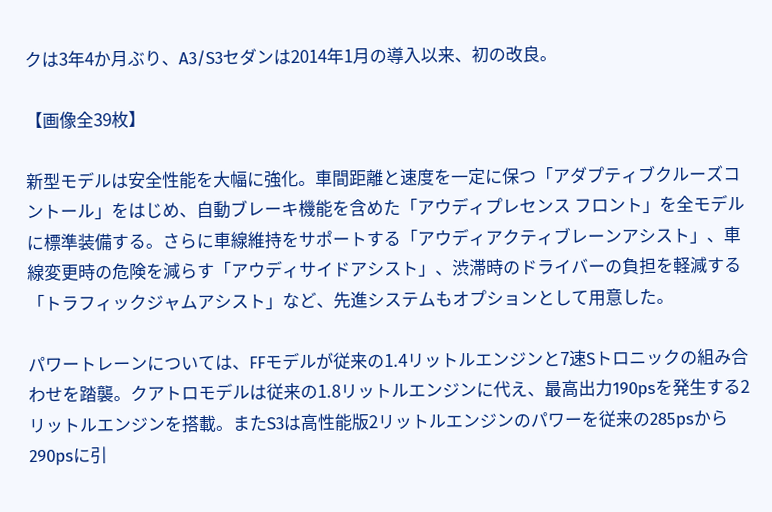クは3年4か月ぶり、A3/S3セダンは2014年1月の導入以来、初の改良。

【画像全39枚】

新型モデルは安全性能を大幅に強化。車間距離と速度を一定に保つ「アダプティブクルーズコントール」をはじめ、自動ブレーキ機能を含めた「アウディプレセンス フロント」を全モデルに標準装備する。さらに車線維持をサポートする「アウディアクティブレーンアシスト」、車線変更時の危険を減らす「アウディサイドアシスト」、渋滞時のドライバーの負担を軽減する「トラフィックジャムアシスト」など、先進システムもオプションとして用意した。

パワートレーンについては、FFモデルが従来の1.4リットルエンジンと7速Sトロニックの組み合わせを踏襲。クアトロモデルは従来の1.8リットルエンジンに代え、最高出力190psを発生する2リットルエンジンを搭載。またS3は高性能版2リットルエンジンのパワーを従来の285psから290psに引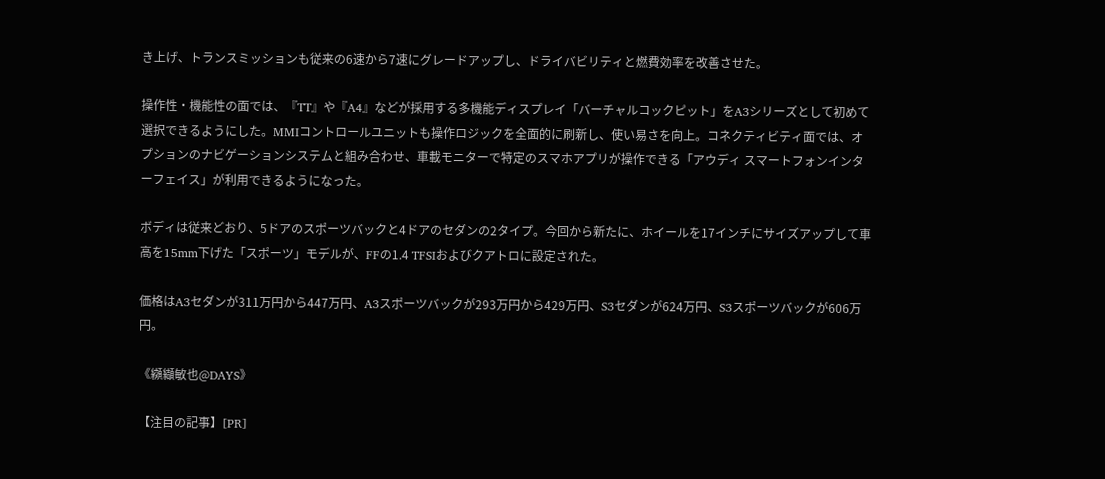き上げ、トランスミッションも従来の6速から7速にグレードアップし、ドライバビリティと燃費効率を改善させた。

操作性・機能性の面では、『TT』や『A4』などが採用する多機能ディスプレイ「バーチャルコックピット」をA3シリーズとして初めて選択できるようにした。MMIコントロールユニットも操作ロジックを全面的に刷新し、使い易さを向上。コネクティビティ面では、オプションのナビゲーションシステムと組み合わせ、車載モニターで特定のスマホアプリが操作できる「アウディ スマートフォンインターフェイス」が利用できるようになった。

ボディは従来どおり、5ドアのスポーツバックと4ドアのセダンの2タイプ。今回から新たに、ホイールを17インチにサイズアップして車高を15mm下げた「スポーツ」モデルが、FFの1.4 TFSIおよびクアトロに設定された。

価格はA3セダンが311万円から447万円、A3スポーツバックが293万円から429万円、S3セダンが624万円、S3スポーツバックが606万円。

《纐纈敏也@DAYS》

【注目の記事】[PR]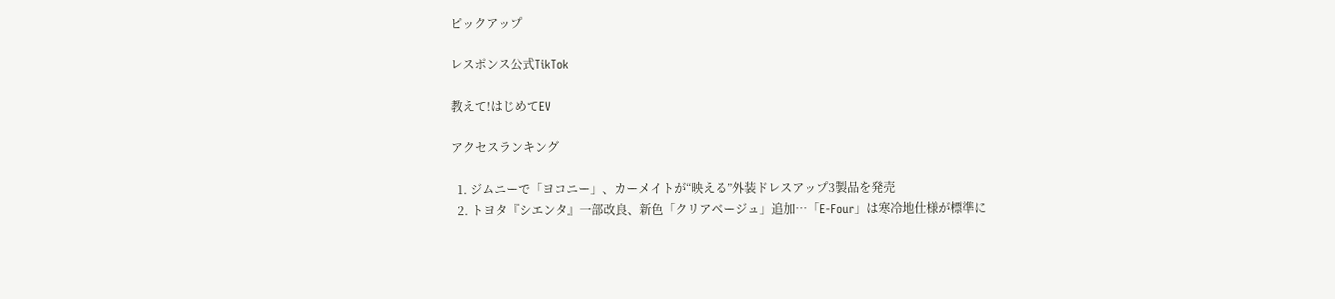ピックアップ

レスポンス公式TikTok

教えて!はじめてEV

アクセスランキング

  1. ジムニーで「ヨコニー」、カーメイトが“映える”外装ドレスアップ3製品を発売
  2. トヨタ『シエンタ』一部改良、新色「クリアベージュ」追加…「E-Four」は寒冷地仕様が標準に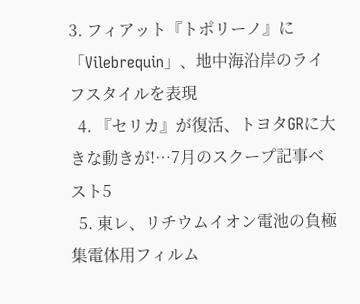3. フィアット『トポリーノ』に「Vilebrequin」、地中海沿岸のライフスタイルを表現
  4. 『セリカ』が復活、トヨタGRに大きな動きが!…7月のスクープ記事ベスト5
  5. 東レ、リチウムイオン電池の負極集電体用フィルム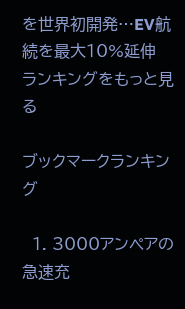を世界初開発…EV航続を最大10%延伸
ランキングをもっと見る

ブックマークランキング

  1. 3000アンペアの急速充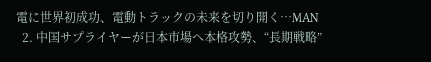電に世界初成功、電動トラックの未来を切り開く…MAN
  2. 中国サプライヤーが日本市場へ本格攻勢、“長期戦略”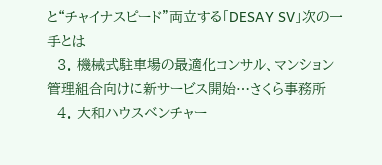と“チャイナスピード”両立する「DESAY SV」次の一手とは
  3. 機械式駐車場の最適化コンサル、マンション管理組合向けに新サービス開始…さくら事務所
  4. 大和ハウスベンチャー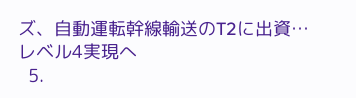ズ、自動運転幹線輸送のT2に出資…レベル4実現へ
  5.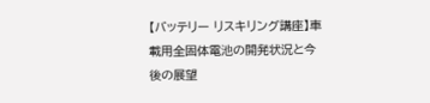【バッテリー リスキリング講座】車載用全固体電池の開発状況と今後の展望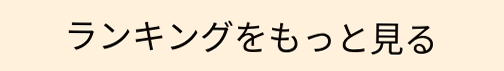ランキングをもっと見る